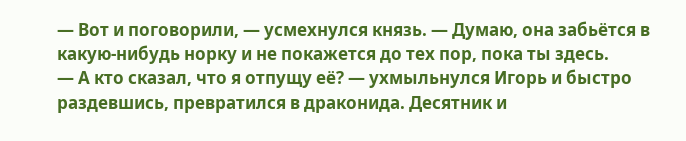— Вот и поговорили, — усмехнулся князь. — Думаю, она забьётся в какую-нибудь норку и не покажется до тех пор, пока ты здесь.
— А кто сказал, что я отпущу её? — ухмыльнулся Игорь и быстро раздевшись, превратился в драконида. Десятник и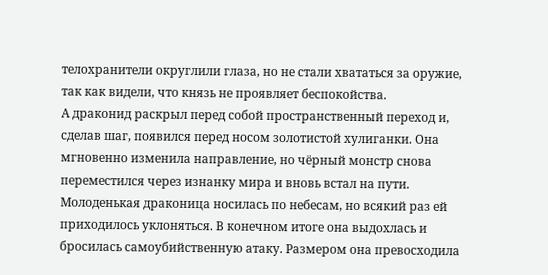телохранители округлили глаза, но не стали хвататься за оружие, так как видели, что князь не проявляет беспокойства.
А драконид раскрыл перед собой пространственный переход и, сделав шаг, появился перед носом золотистой хулиганки. Она мгновенно изменила направление, но чёрный монстр снова переместился через изнанку мира и вновь встал на пути. Молоденькая драконица носилась по небесам, но всякий раз ей приходилось уклоняться. В конечном итоге она выдохлась и бросилась самоубийственную атаку. Размером она превосходила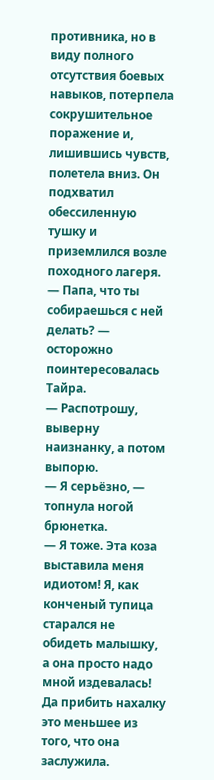противника, но в виду полного отсутствия боевых навыков, потерпела сокрушительное поражение и, лишившись чувств, полетела вниз. Он подхватил обессиленную тушку и приземлился возле походного лагеря.
— Папа, что ты собираешься с ней делать? — осторожно поинтересовалась Тайра.
— Распотрошу, выверну наизнанку, а потом выпорю.
— Я серьёзно, — топнула ногой брюнетка.
— Я тоже. Эта коза выставила меня идиотом! Я, как конченый тупица старался не обидеть малышку, а она просто надо мной издевалась! Да прибить нахалку это меньшее из того, что она заслужила.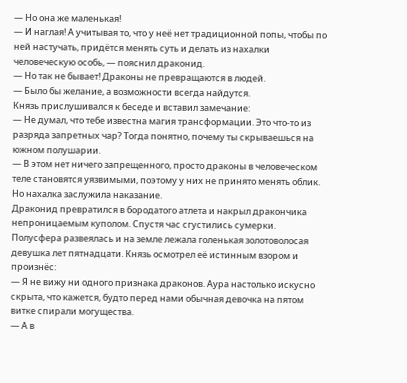— Но она же маленькая!
— И наглая! А учитывая то, что у неё нет традиционной попы, чтобы по ней настучать, придётся менять суть и делать из нахалки человеческую особь, — пояснил драконид.
— Но так не бывает! Драконы не превращаются в людей.
— Было бы желание, а возможности всегда найдутся.
Князь прислушивался к беседе и вставил замечание:
— Не думал, что тебе известна магия трансформации. Это что-то из разряда запретных чар? Тогда понятно, почему ты скрываешься на южном полушарии.
— В этом нет ничего запрещенного, просто драконы в человеческом теле становятся уязвимыми, поэтому у них не принято менять облик. Но нахалка заслужила наказание.
Драконид превратился в бородатого атлета и накрыл дракончика непроницаемым куполом. Спустя час сгустились сумерки. Полусфера развеялась и на земле лежала голенькая золотоволосая девушка лет пятнадцати. Князь осмотрел её истинным взором и произнёс:
— Я не вижу ни одного признака драконов. Аура настолько искусно скрыта, что кажется, будто перед нами обычная девочка на пятом витке спирали могущества.
— А в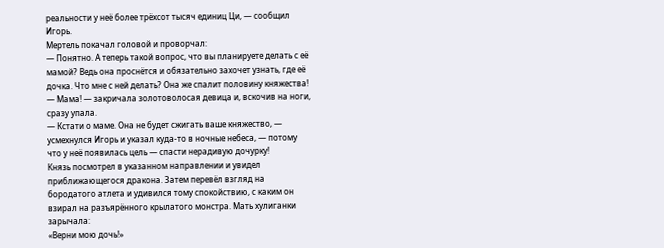реальности у неё более трёхсот тысяч единиц Ци, — сообщил Игорь.
Мертель покачал головой и проворчал:
— Понятно. А теперь такой вопрос, что вы планируете делать с её мамой? Ведь она проснётся и обязательно захочет узнать, где её дочка. Что мне с ней делать? Она же спалит половину княжества!
— Мама! — закричала золотоволосая девица и, вскочив на ноги, сразу упала.
— Кстати о маме. Она не будет сжигать ваше княжество, — усмехнулся Игорь и указал куда-то в ночные небеса, — потому что у неё появилась цель — спасти нерадивую дочурку!
Князь посмотрел в указанном направлении и увидел приближающегося дракона. Затем перевёл взгляд на бородатого атлета и удивился тому спокойствию, с каким он взирал на разъярённого крылатого монстра. Мать хулиганки зарычала:
«Верни мою дочь!»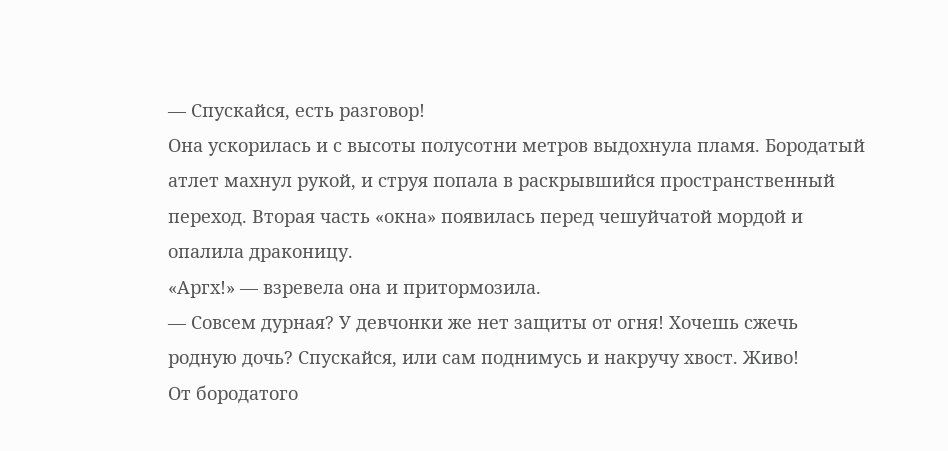— Спускайся, есть разговор!
Она ускорилась и с высоты полусотни метров выдохнула пламя. Бородатый атлет махнул рукой, и струя попала в раскрывшийся пространственный переход. Вторая часть «окна» появилась перед чешуйчатой мордой и опалила драконицу.
«Аргх!» — взревела она и притормозила.
— Совсем дурная? У девчонки же нет защиты от огня! Хочешь сжечь родную дочь? Спускайся, или сам поднимусь и накручу хвост. Живо!
От бородатого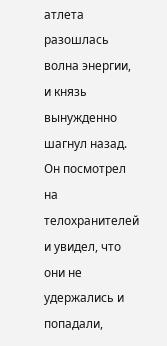атлета разошлась волна энергии, и князь вынужденно шагнул назад. Он посмотрел на телохранителей и увидел, что они не удержались и попадали,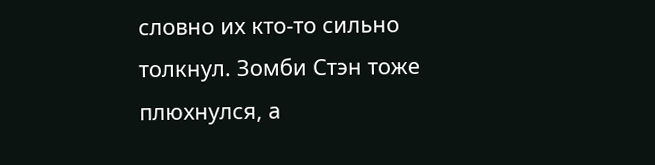словно их кто-то сильно толкнул. Зомби Стэн тоже плюхнулся, а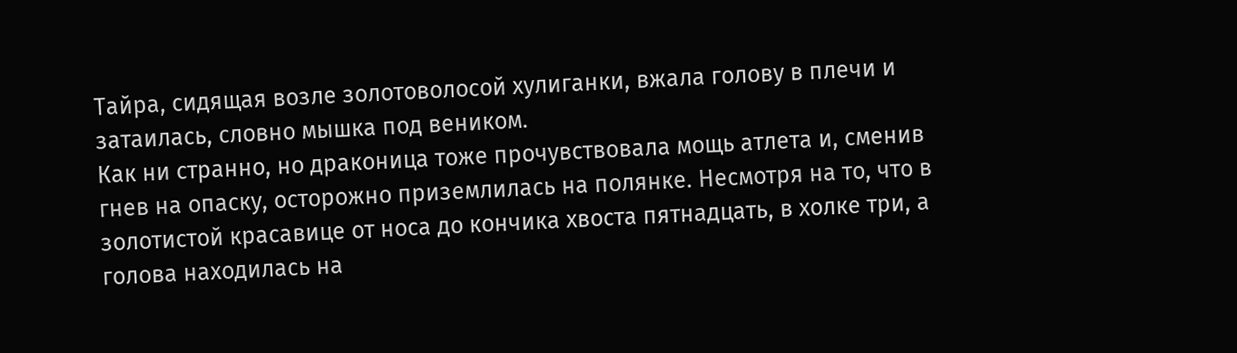Тайра, сидящая возле золотоволосой хулиганки, вжала голову в плечи и затаилась, словно мышка под веником.
Как ни странно, но драконица тоже прочувствовала мощь атлета и, сменив гнев на опаску, осторожно приземлилась на полянке. Несмотря на то, что в золотистой красавице от носа до кончика хвоста пятнадцать, в холке три, а голова находилась на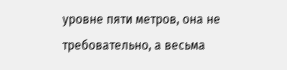уровне пяти метров, она не требовательно, а весьма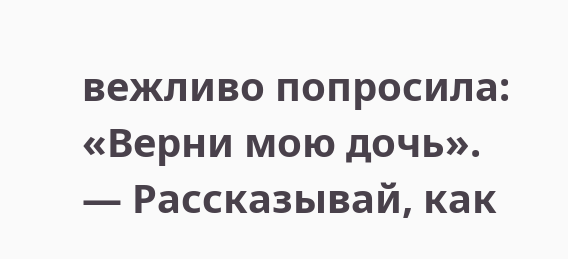вежливо попросила:
«Верни мою дочь».
— Рассказывай, как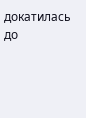докатилась до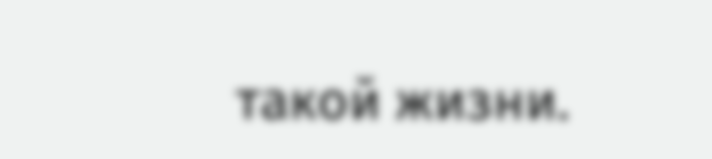такой жизни.